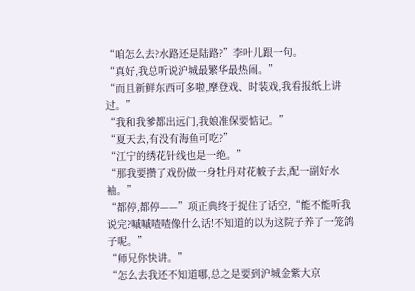“咱怎么去?水路还是陆路?”李叶儿跟一句。
“真好,我总听说沪城最繁华最热闹。”
“而且新鲜东西可多啦,摩登戏、时装戏,我看报纸上讲过。”
“我和我爹都出远门,我娘准保要惦记。”
“夏天去,有没有海鱼可吃?”
“江宁的绣花针线也是一绝。”
“那我要攒了戏份做一身牡丹对花帔子去,配一副好水袖。”
“都停,都停——”项正典终于捉住了话空,“能不能听我说完?嘁嘁喳喳像什么话!不知道的以为这院子养了一笼鸽子呢。”
“师兄你快讲。”
“怎么去我还不知道哪,总之是要到沪城金紫大京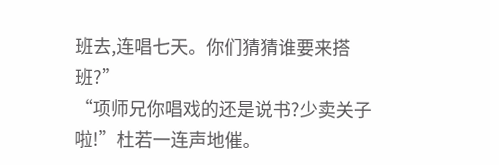班去,连唱七天。你们猜猜谁要来搭班?”
“项师兄你唱戏的还是说书?少卖关子啦!”杜若一连声地催。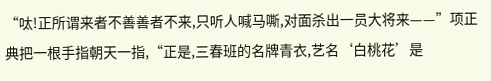“呔!正所谓来者不善善者不来,只听人喊马嘶,对面杀出一员大将来——”项正典把一根手指朝天一指,“正是,三春班的名牌青衣,艺名‘白桃花’是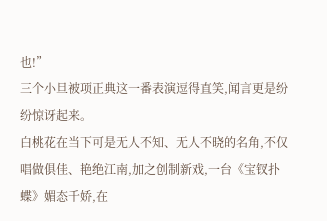也!”
三个小旦被项正典这一番表演逗得直笑,闻言更是纷纷惊讶起来。
白桃花在当下可是无人不知、无人不晓的名角,不仅唱做俱佳、艳绝江南,加之创制新戏,一台《宝钗扑蝶》媚态千娇,在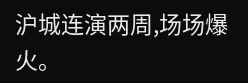沪城连演两周,场场爆火。